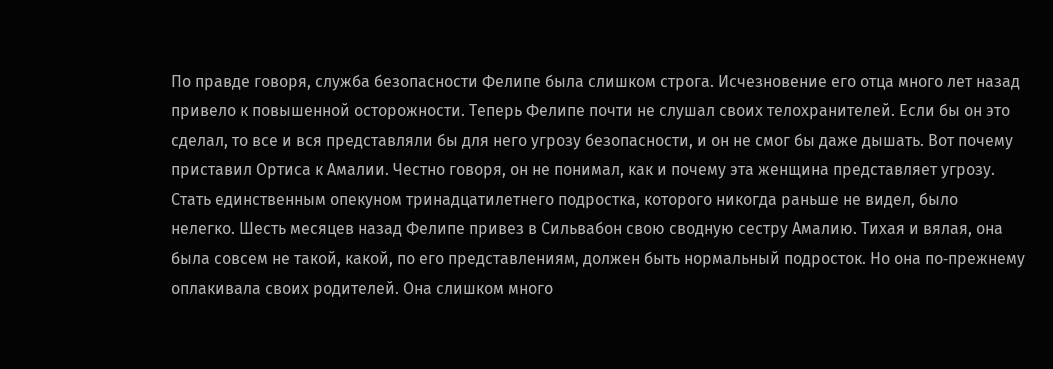По правде говоря, служба безопасности Фелипе была слишком строга. Исчезновение его отца много лет назад привело к повышенной осторожности. Теперь Фелипе почти не слушал своих телохранителей. Если бы он это сделал, то все и вся представляли бы для него угрозу безопасности, и он не смог бы даже дышать. Вот почему приставил Ортиса к Амалии. Честно говоря, он не понимал, как и почему эта женщина представляет угрозу.
Стать единственным опекуном тринадцатилетнего подростка, которого никогда раньше не видел, было нелегко. Шесть месяцев назад Фелипе привез в Сильвабон свою сводную сестру Амалию. Тихая и вялая, она была совсем не такой, какой, по его представлениям, должен быть нормальный подросток. Но она по‑прежнему оплакивала своих родителей. Она слишком много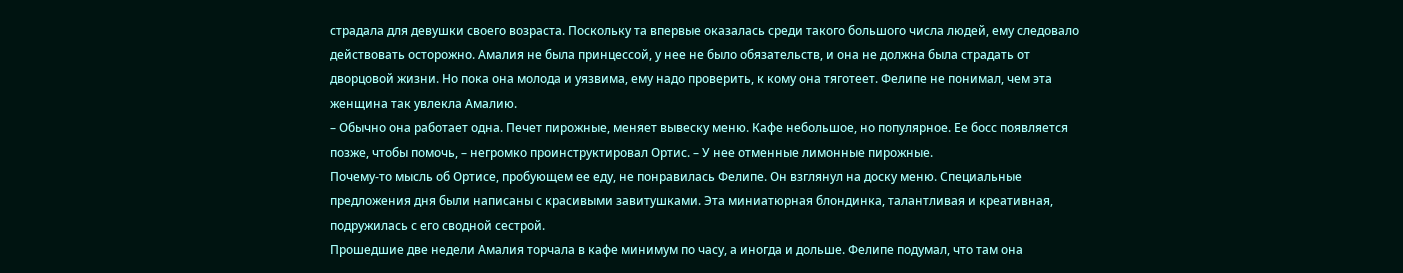страдала для девушки своего возраста. Поскольку та впервые оказалась среди такого большого числа людей, ему следовало действовать осторожно. Амалия не была принцессой, у нее не было обязательств, и она не должна была страдать от дворцовой жизни. Но пока она молода и уязвима, ему надо проверить, к кому она тяготеет. Фелипе не понимал, чем эта женщина так увлекла Амалию.
– Обычно она работает одна. Печет пирожные, меняет вывеску меню. Кафе небольшое, но популярное. Ее босс появляется позже, чтобы помочь, – негромко проинструктировал Ортис. – У нее отменные лимонные пирожные.
Почему‑то мысль об Ортисе, пробующем ее еду, не понравилась Фелипе. Он взглянул на доску меню. Специальные предложения дня были написаны с красивыми завитушками. Эта миниатюрная блондинка, талантливая и креативная, подружилась с его сводной сестрой.
Прошедшие две недели Амалия торчала в кафе минимум по часу, а иногда и дольше. Фелипе подумал, что там она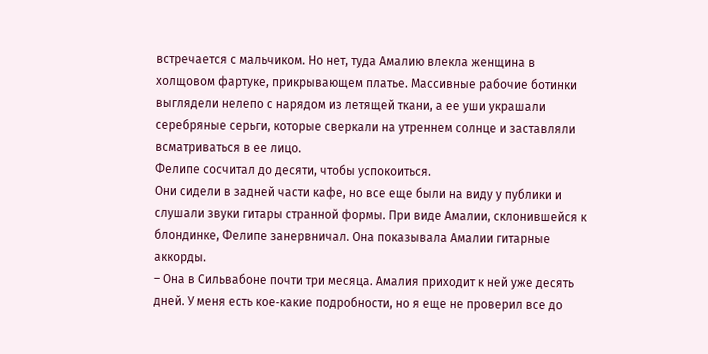встречается с мальчиком. Но нет, туда Амалию влекла женщина в холщовом фартуке, прикрывающем платье. Массивные рабочие ботинки выглядели нелепо с нарядом из летящей ткани, а ее уши украшали серебряные серьги, которые сверкали на утреннем солнце и заставляли всматриваться в ее лицо.
Фелипе сосчитал до десяти, чтобы успокоиться.
Они сидели в задней части кафе, но все еще были на виду у публики и слушали звуки гитары странной формы. При виде Амалии, склонившейся к блондинке, Фелипе занервничал. Она показывала Амалии гитарные аккорды.
– Она в Сильвабоне почти три месяца. Амалия приходит к ней уже десять дней. У меня есть кое‑какие подробности, но я еще не проверил все до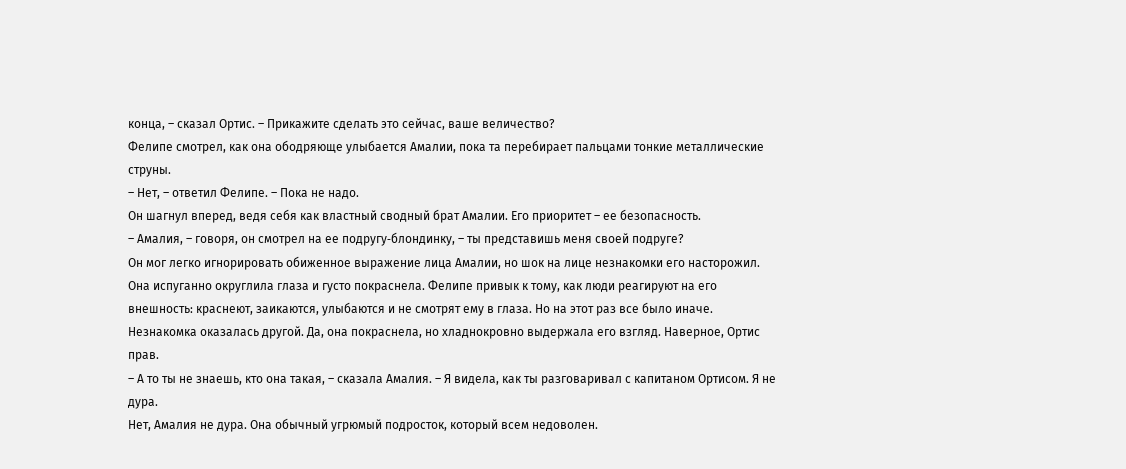конца, – сказал Ортис. – Прикажите сделать это сейчас, ваше величество?
Фелипе смотрел, как она ободряюще улыбается Амалии, пока та перебирает пальцами тонкие металлические струны.
– Нет, – ответил Фелипе. – Пока не надо.
Он шагнул вперед, ведя себя как властный сводный брат Амалии. Его приоритет – ее безопасность.
– Амалия, – говоря, он смотрел на ее подругу‑блондинку, – ты представишь меня своей подруге?
Он мог легко игнорировать обиженное выражение лица Амалии, но шок на лице незнакомки его насторожил. Она испуганно округлила глаза и густо покраснела. Фелипе привык к тому, как люди реагируют на его внешность: краснеют, заикаются, улыбаются и не смотрят ему в глаза. Но на этот раз все было иначе. Незнакомка оказалась другой. Да, она покраснела, но хладнокровно выдержала его взгляд. Наверное, Ортис прав.
– А то ты не знаешь, кто она такая, – сказала Амалия. – Я видела, как ты разговаривал с капитаном Ортисом. Я не дура.
Нет, Амалия не дура. Она обычный угрюмый подросток, который всем недоволен.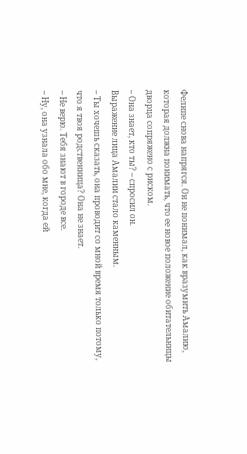Фелипе снова напрягся. Он не понимал, как вразумить Амалию, которая должна понимать, что ее новое положение обитательницы дворца сопряжено с риском.
– Она знает, кто ты? – спросил он.
Выражение лица Амалии стало каменным.
– Ты хочешь сказать, она проводит со мной время только потому, что я твоя родственница? Она не знает.
– Не верю. Тебя знают в городе все.
– Ну, она узнала обо мне, когда ей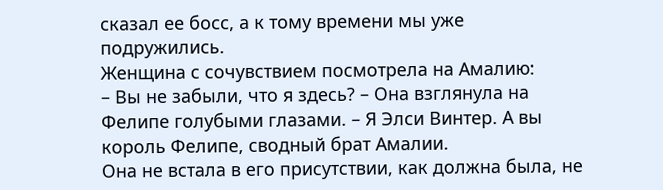сказал ее босс, а к тому времени мы уже подружились.
Женщина с сочувствием посмотрела на Амалию:
– Вы не забыли, что я здесь? – Она взглянула на Фелипе голубыми глазами. – Я Элси Винтер. А вы король Фелипе, сводный брат Амалии.
Она не встала в его присутствии, как должна была, не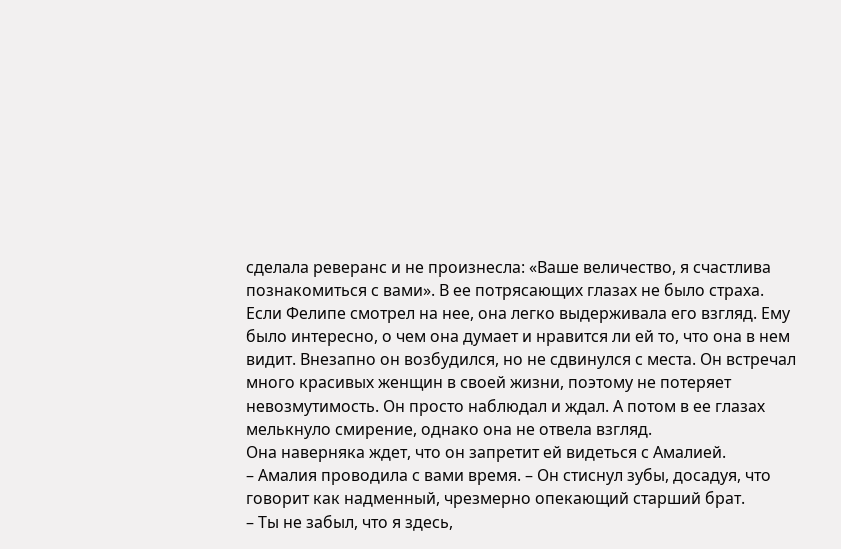сделала реверанс и не произнесла: «Ваше величество, я счастлива познакомиться с вами». В ее потрясающих глазах не было страха.
Если Фелипе смотрел на нее, она легко выдерживала его взгляд. Ему было интересно, о чем она думает и нравится ли ей то, что она в нем видит. Внезапно он возбудился, но не сдвинулся с места. Он встречал много красивых женщин в своей жизни, поэтому не потеряет невозмутимость. Он просто наблюдал и ждал. А потом в ее глазах мелькнуло смирение, однако она не отвела взгляд.
Она наверняка ждет, что он запретит ей видеться с Амалией.
– Амалия проводила с вами время. – Он стиснул зубы, досадуя, что говорит как надменный, чрезмерно опекающий старший брат.
– Ты не забыл, что я здесь,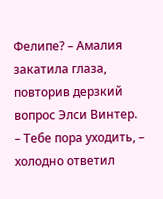Фелипе? – Амалия закатила глаза, повторив дерзкий вопрос Элси Винтер.
– Тебе пора уходить, – холодно ответил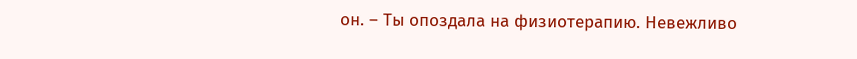он. – Ты опоздала на физиотерапию. Невежливо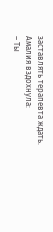заставлять терапевта ждать.
Амалия вздохнула:
– Ты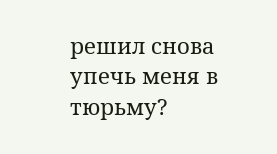решил снова упечь меня в тюрьму?